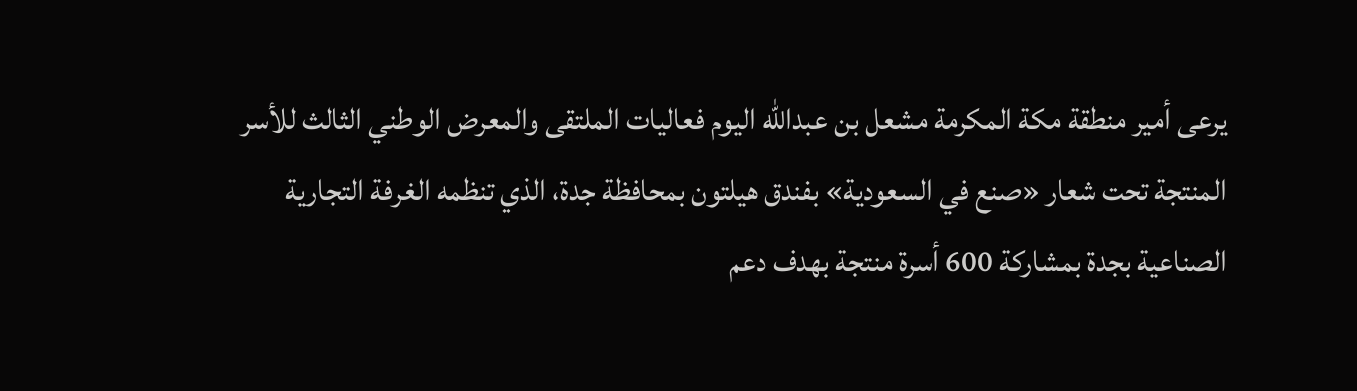يرعى أمير منطقة مكة المكرمة مشعل بن عبدالله اليوم فعاليات الملتقى والمعرض الوطني الثالث للأسر المنتجة تحت شعار «صنع في السعودية» بفندق هيلتون بمحافظة جدة، الذي تنظمه الغرفة التجارية الصناعية بجدة بمشاركة 600 أسرة منتجة بهدف دعم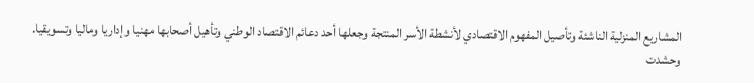المشاريع المنزلية الناشئة وتأصيل المفهوم الاقتصادي لأنشطة الأسر المنتجة وجعلها أحد دعائم الاقتصاد الوطني وتأهيل أصحابها مهنيا وإداريا وماليا وتسويقيا.
وحشدت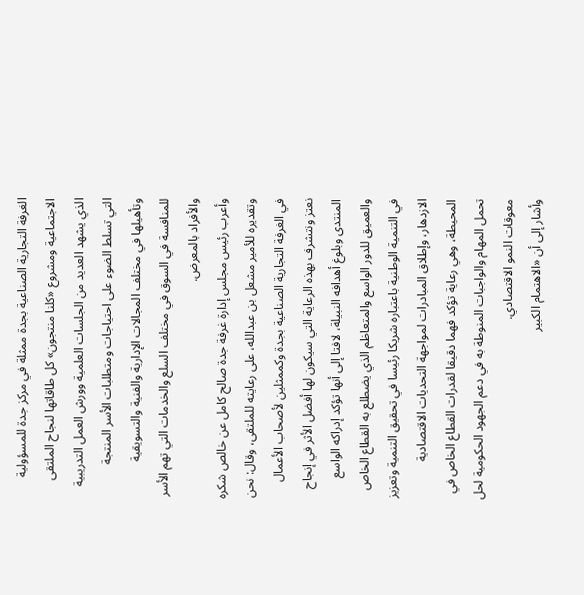الغرفة التجارية الصناعية بجدة ممثلة في مركز جدة للمسؤولية الاجتماعية ومشروع «كلنا منتجون» كل طاقاتها لنجاح الملتقى الذي يشهد العديد من الجلسات العلمية وورش العمل التدريبية التي تسلط الضوء على احتياجات ومتطلبات الأسر المنتجة وتأهيلها في مختلف المجالات الإدارية والفنية والتسويقية للمنافسة في السوق في مختلف السلع والخدمات التي تهم الأسر والأفراد بالمعرض.
وأعرب رئيس مجلس إدارة غرفة جدة صالح كامل عن خالص شكره وتقديره للأمير مشعل بن عبدالله، على رعايته للملتقى، وقال: نحن في الغرفة التجارية الصناعية بجدة وكممثلين لأصحاب الأعمال نعتز ونتشرف بهذه الرعاية التي سيكون لها أفضل الأثر في إنجاح المنتدى وبلوغ أهدافه النبيلة، لافتا إلى أنها تؤكد إدراكه الواسع والعميق للدور الواسع والمتعاظم الذي يضطلع به القطاع الخاص في التنمية الوطنية باعتباره شريكا رئيسا في تحقيق التنمية وتعزيز الازدهار، وإطلاق المبادرات لمواجهة التحديات الاقتصادية المحيطة، وهي رعاية تؤكد فهما دقيقا لقدرات القطاع الخاص في تحمل المهام والواجبات المنوطة به في دعم الجهود الحكومية لحل معوقات النمو الاقتصادي.
وأشار إلى أن «الاهتمام الكبير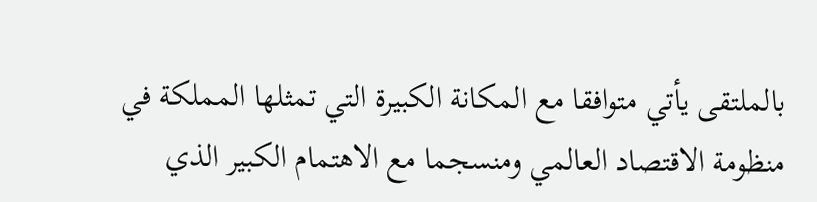بالملتقى يأتي متوافقا مع المكانة الكبيرة التي تمثلها المملكة في منظومة الاقتصاد العالمي ومنسجما مع الاهتمام الكبير الذي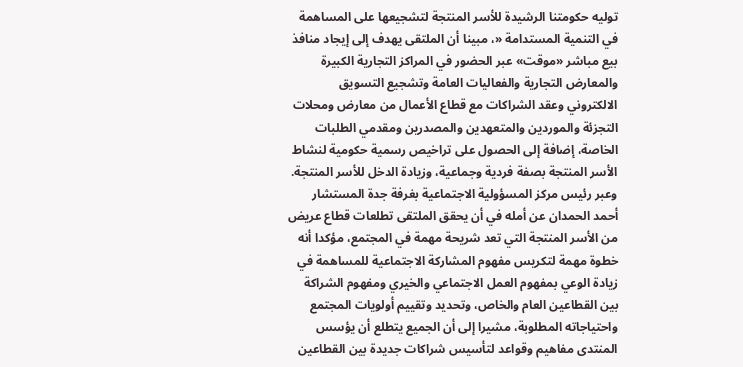توليه حكومتنا الرشيدة للأسر المنتجة لتشجيعها على المساهمة في التنمية المستدامة «، مبينا أن الملتقى يهدف إلى إيجاد منافذ بيع مباشر «موقت» عبر الحضور في المراكز التجارية الكبيرة والمعارض التجارية والفعاليات العامة وتشجيع التسويق الالكتروني وعقد الشراكات مع قطاع الأعمال من معارض ومحلات التجزئة والموردين والمتعهدين والمصدرين ومقدمي الطلبات الخاصة، إضافة إلى الحصول على تراخيص رسمية حكومية لنشاط الأسر المنتجة بصفة فردية وجماعية، وزيادة الدخل للأسر المنتجة.
وعبر رئيس مركز المسؤولية الاجتماعية بغرفة جدة المستشار أحمد الحمدان عن أمله في أن يحقق الملتقى تطلعات قطاع عريض من الأسر المنتجة التي تعد شريحة مهمة في المجتمع، مؤكدا أنه خطوة مهمة لتكريس مفهوم المشاركة الاجتماعية للمساهمة في زيادة الوعي بمفهوم العمل الاجتماعي والخيري ومفهوم الشراكة بين القطاعين العام والخاص، وتحديد وتقييم أولويات المجتمع واحتياجاته المطلوبة، مشيرا إلى أن الجميع يتطلع أن يؤسس المنتدى مفاهيم وقواعد لتأسيس شراكات جديدة بين القطاعين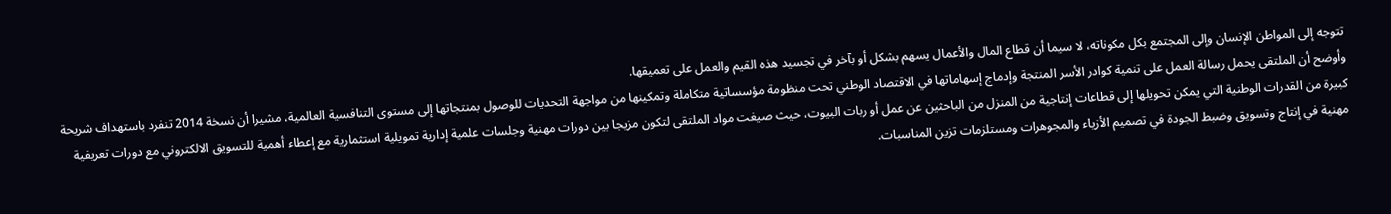تتوجه إلى المواطن الإنسان وإلى المجتمع بكل مكوناته، لا سيما أن قطاع المال والأعمال يسهم بشكل أو بآخر في تجسيد هذه القيم والعمل على تعميقها.
وأوضح أن الملتقى يحمل رسالة العمل على تنمية كوادر الأسر المنتجة وإدماج إسهاماتها في الاقتصاد الوطني تحت منظومة مؤسساتية متكاملة وتمكينها من مواجهة التحديات للوصول بمنتجاتها إلى مستوى التنافسية العالمية، مشيرا أن نسخة 2014 تنفرد باستهداف شريحة كبيرة من القدرات الوطنية التي يمكن تحويلها إلى قطاعات إنتاجية من المنزل من الباحثين عن عمل أو ربات البيوت، حيث صيغت مواد الملتقى لتكون مزيجا بين دورات مهنية وجلسات علمية إدارية تمويلية استثمارية مع إعطاء أهمية للتسويق الالكتروني مع دورات تعريفية مهنية في إنتاج وتسويق وضبط الجودة في تصميم الأزياء والمجوهرات ومستلزمات تزين المناسبات.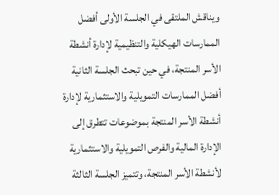ويناقش الملتقى في الجلسة الأولى أفضل الممارسات الهيكلية والتنظيمية لإدارة أنشطة الأسر المنتجة، في حين تبحث الجلسة الثانية أفضل الممارسات التمويلية والاستثمارية لإدارة أنشطة الأسر المنتجة بموضوعات تتطرق إلى الإدارة المالية والفرص التمويلية والاستثمارية لأنشطة الأسر المنتجة، وتتميز الجلسة الثالثة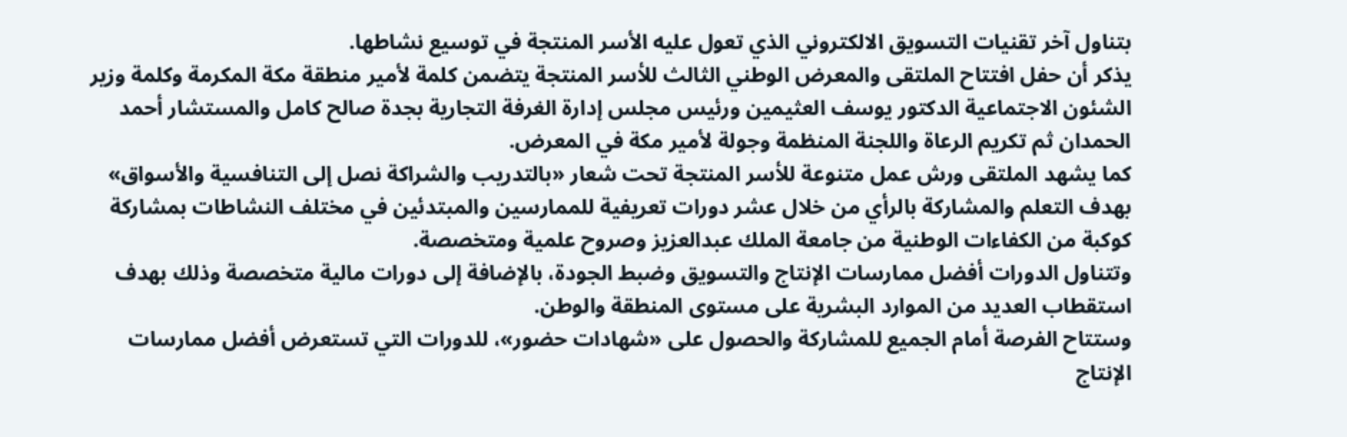بتناول آخر تقنيات التسويق الالكتروني الذي تعول عليه الأسر المنتجة في توسيع نشاطها.
يذكر أن حفل افتتاح الملتقى والمعرض الوطني الثالث للأسر المنتجة يتضمن كلمة لأمير منطقة مكة المكرمة وكلمة وزير الشئون الاجتماعية الدكتور يوسف العثيمين ورئيس مجلس إدارة الغرفة التجارية بجدة صالح كامل والمستشار أحمد الحمدان ثم تكريم الرعاة واللجنة المنظمة وجولة لأمير مكة في المعرض.
كما يشهد الملتقى ورش عمل متنوعة للأسر المنتجة تحت شعار «بالتدريب والشراكة نصل إلى التنافسية والأسواق» بهدف التعلم والمشاركة بالرأي من خلال عشر دورات تعريفية للممارسين والمبتدئين في مختلف النشاطات بمشاركة كوكبة من الكفاءات الوطنية من جامعة الملك عبدالعزيز وصروح علمية ومتخصصة.
وتتناول الدورات أفضل ممارسات الإنتاج والتسويق وضبط الجودة، بالإضافة إلى دورات مالية متخصصة وذلك بهدف استقطاب العديد من الموارد البشرية على مستوى المنطقة والوطن.
وستتاح الفرصة أمام الجميع للمشاركة والحصول على «شهادات حضور»، للدورات التي تستعرض أفضل ممارسات الإنتاج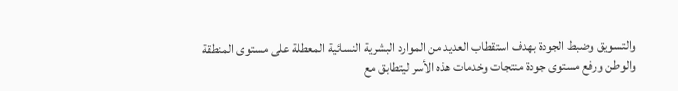والتسويق وضبط الجودة بهدف استقطاب العديد من الموارد البشرية النسائية المعطلة على مستوى المنطقة والوطن ورفع مستوى جودة منتجات وخدمات هذه الأسر ليتطابق مع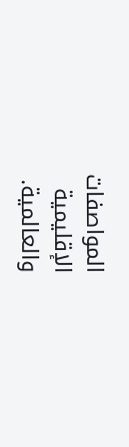المواصفات الإقليمية والعالمية.